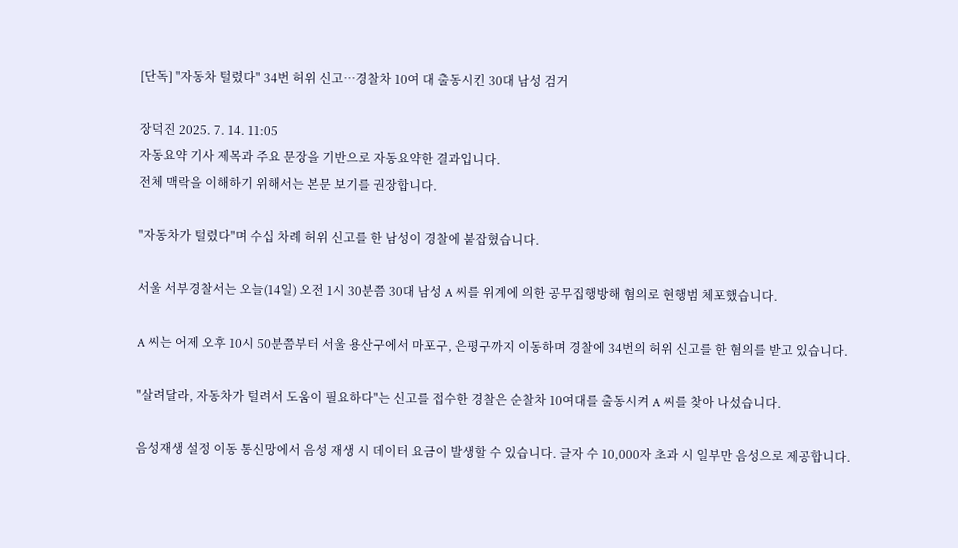[단독] "자동차 털렸다" 34번 허위 신고…경찰차 10여 대 출동시킨 30대 남성 검거

장덕진 2025. 7. 14. 11:05
자동요약 기사 제목과 주요 문장을 기반으로 자동요약한 결과입니다.
전체 맥락을 이해하기 위해서는 본문 보기를 권장합니다.

"자동차가 털렸다"며 수십 차례 허위 신고를 한 남성이 경찰에 붙잡혔습니다.

서울 서부경찰서는 오늘(14일) 오전 1시 30분쯤 30대 남성 A 씨를 위계에 의한 공무집행방해 혐의로 현행범 체포했습니다.

A 씨는 어제 오후 10시 50분쯤부터 서울 용산구에서 마포구, 은평구까지 이동하며 경찰에 34번의 허위 신고를 한 혐의를 받고 있습니다.

"살려달라, 자동차가 털려서 도움이 필요하다"는 신고를 접수한 경찰은 순찰차 10여대를 출동시켜 A 씨를 찾아 나섰습니다.

음성재생 설정 이동 통신망에서 음성 재생 시 데이터 요금이 발생할 수 있습니다. 글자 수 10,000자 초과 시 일부만 음성으로 제공합니다.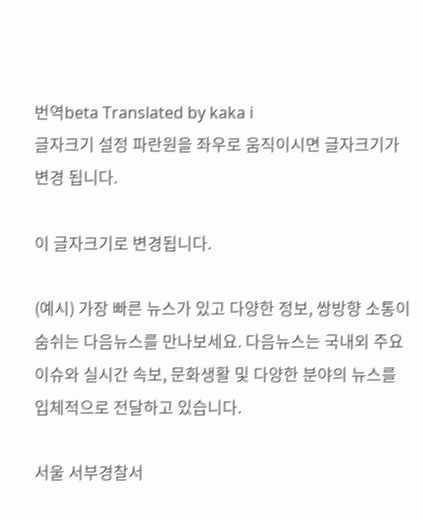번역beta Translated by kaka i
글자크기 설정 파란원을 좌우로 움직이시면 글자크기가 변경 됩니다.

이 글자크기로 변경됩니다.

(예시) 가장 빠른 뉴스가 있고 다양한 정보, 쌍방향 소통이 숨쉬는 다음뉴스를 만나보세요. 다음뉴스는 국내외 주요이슈와 실시간 속보, 문화생활 및 다양한 분야의 뉴스를 입체적으로 전달하고 있습니다.

서울 서부경찰서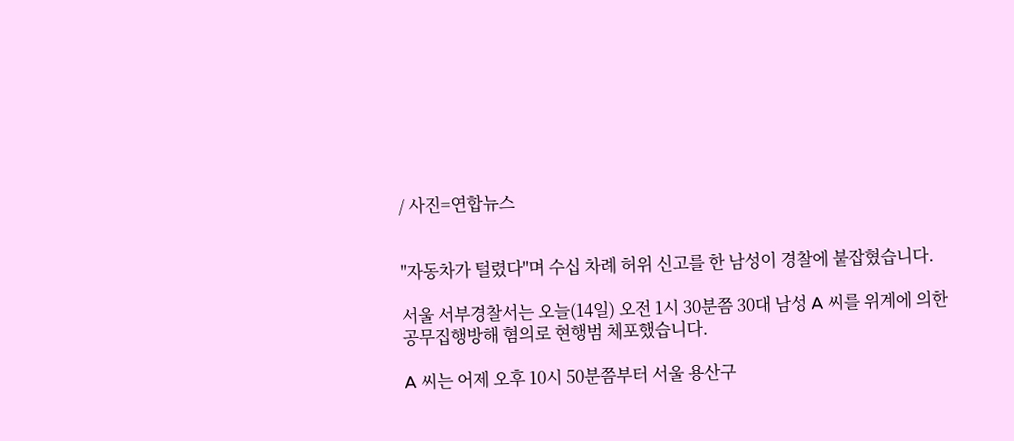/ 사진=연합뉴스


"자동차가 털렸다"며 수십 차례 허위 신고를 한 남성이 경찰에 붙잡혔습니다.

서울 서부경찰서는 오늘(14일) 오전 1시 30분쯤 30대 남성 A 씨를 위계에 의한 공무집행방해 혐의로 현행범 체포했습니다.

A 씨는 어제 오후 10시 50분쯤부터 서울 용산구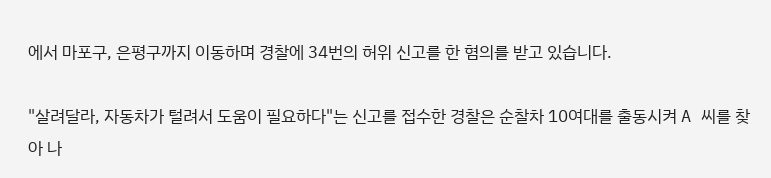에서 마포구, 은평구까지 이동하며 경찰에 34번의 허위 신고를 한 혐의를 받고 있습니다.

"살려달라, 자동차가 털려서 도움이 필요하다"는 신고를 접수한 경찰은 순찰차 10여대를 출동시켜 A 씨를 찾아 나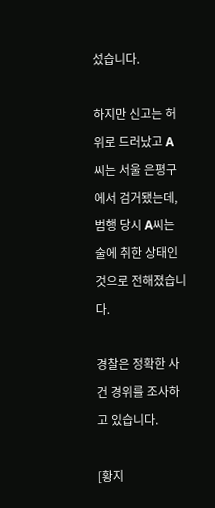섰습니다.

하지만 신고는 허위로 드러났고 A 씨는 서울 은평구에서 검거됐는데, 범행 당시 A씨는 술에 취한 상태인 것으로 전해졌습니다.

경찰은 정확한 사건 경위를 조사하고 있습니다.

[황지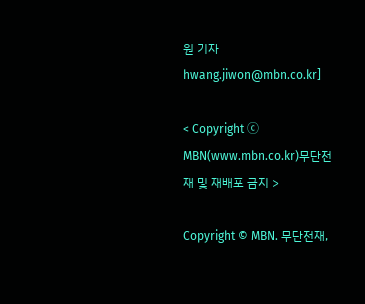원 기자 hwang.jiwon@mbn.co.kr]

< Copyright ⓒ MBN(www.mbn.co.kr)무단전재 및 재배포 금지 >

Copyright © MBN. 무단전재,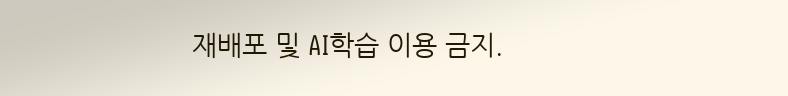재배포 및 AI학습 이용 금지.